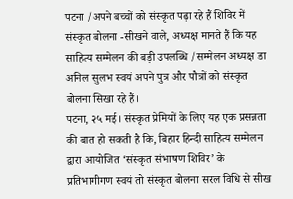पटना /अपने बच्चों को संस्कृत पढ़ा रहे हैं शिविर में संस्कृत बोलना -सीखने वाले, अध्यक्ष मानते हैं कि यह साहित्य सम्मेलन की बड़ी उपलब्धि /सम्मेलन अध्यक्ष डा अनिल सुलभ स्वयं अपने पुत्र और पौत्रों को संस्कृत बोलना सिखा रहे हैं।
पटना, २५ मई। संस्कृत प्रेमियों के लिए यह एक प्रसन्नता की बात हो सकती है कि, बिहार हिन्दी साहित्य सम्मेलन द्वारा आयोजित ‘संस्कृत संभाषण शिविर’ के प्रतिभागीगण स्वयं तो संस्कृत बोलना सरल विधि से सीख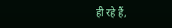ही रहे हैं,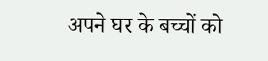अपने घर के बच्चों को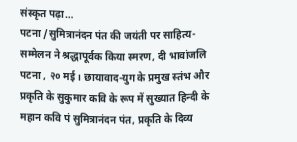संस्कृत पढ़ा…
पटना /सुमित्रानंदन पंत की जयंती पर साहित्य-सम्मेलन ने श्रद्धापूर्वक किया स्मरण, दी भावांजलि
पटना , २० मई। छायावाद-युग के प्रमुख स्तंभ और प्रकृति के सुकुमार कवि के रूप में सुख्यात हिन्दी के महान कवि पं सुमित्रानंदन पंत, प्रकृति के दिव्य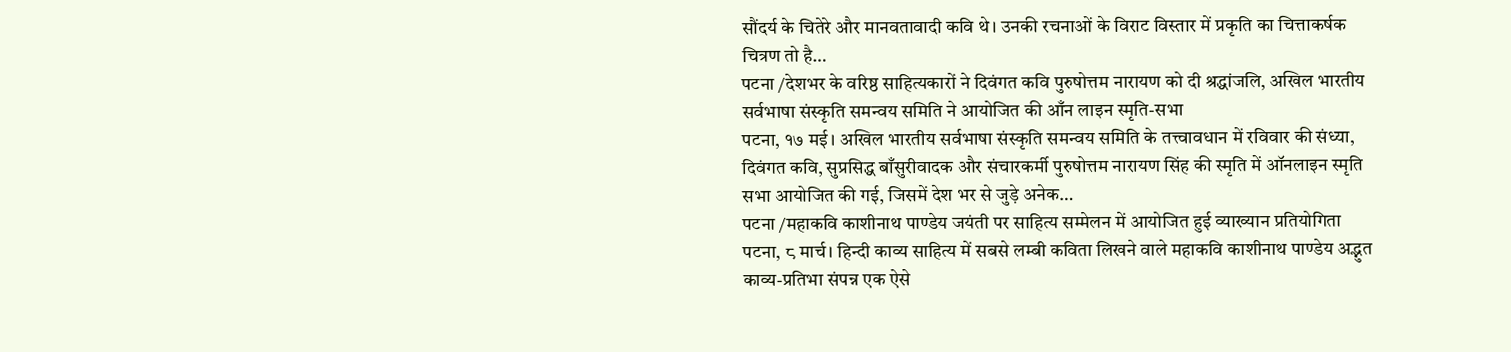सौंदर्य के चितेरे और मानवतावादी कवि थे। उनकी रचनाओं के विराट विस्तार में प्रकृति का चित्ताकर्षक चित्रण तो है…
पटना /देशभर के वरिष्ठ साहित्यकारों ने दिवंगत कवि पुरुषोत्तम नारायण को दी श्रद्धांजलि, अखिल भारतीय सर्वभाषा संस्कृति समन्वय समिति ने आयोजित की आँन लाइन स्मृति-सभा
पटना, १७ मई। अखिल भारतीय सर्वभाषा संस्कृति समन्वय समिति के तत्त्वावधान में रविवार की संध्या, दिवंगत कवि, सुप्रसिद्ध बाँसुरीवादक और संचारकर्मी पुरुषोत्तम नारायण सिंह की स्मृति में ऑनलाइन स्मृति सभा आयोजित की गई, जिसमें देश भर से जुड़े अनेक…
पटना /महाकवि काशीनाथ पाण्डेय जयंती पर साहित्य सम्मेलन में आयोजित हुई व्याख्यान प्रतियोगिता
पटना, ८ मार्च। हिन्दी काव्य साहित्य में सबसे लम्बी कविता लिखने वाले महाकवि काशीनाथ पाण्डेय अद्भुत काव्य-प्रतिभा संपन्न एक ऐसे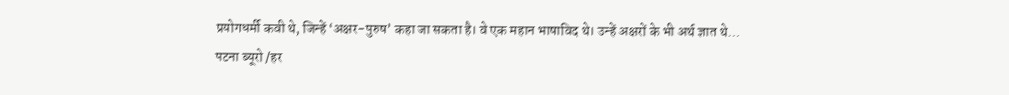प्रयोगधर्मी कवी थे, जिन्हें ‘अक्षर-पुरुष’ कहा जा सकता है। वे एक महान भाषाविद थे। उन्हें अक्षरों के भी अर्थ ज्ञात थे…
पटना ब्यूरो /हर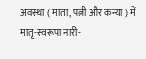अवस्था ( माता, पत्नी और कन्या ) में मातृ-स्वरूपा नारी-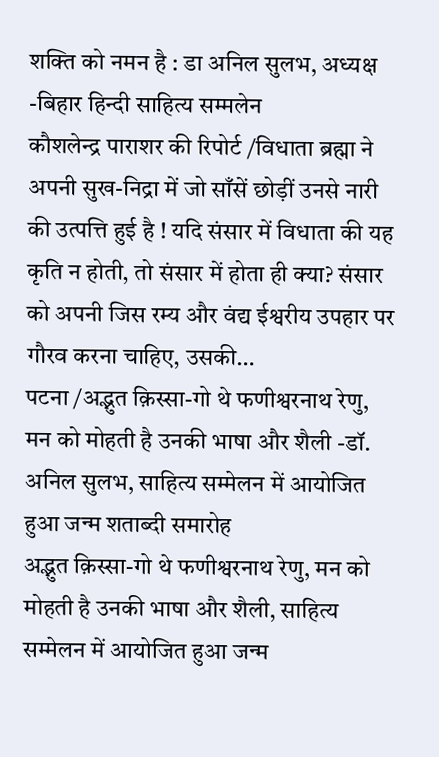शक्ति को नमन है : डा अनिल सुलभ, अध्यक्ष -बिहार हिन्दी साहित्य सम्मलेन
कौशलेन्द्र पाराशर की रिपोर्ट /विधाता ब्रह्मा ने अपनी सुख-निद्रा में जो साँसें छोड़ीं उनसे नारी की उत्पत्ति हुई है ! यदि संसार में विधाता की यह कृति न होती, तो संसार में होता ही क्या? संसार को अपनी जिस रम्य और वंद्य ईश्वरीय उपहार पर गौरव करना चाहिए, उसकी…
पटना /अद्भुत क़िस्सा-गो थे फणीश्वरनाथ रेणु, मन को मोहती है उनकी भाषा और शैली -डॉ. अनिल सुलभ, साहित्य सम्मेलन में आयोजित हुआ जन्म शताब्दी समारोह
अद्भुत क़िस्सा-गो थे फणीश्वरनाथ रेणु, मन को मोहती है उनकी भाषा और शैली, साहित्य सम्मेलन में आयोजित हुआ जन्म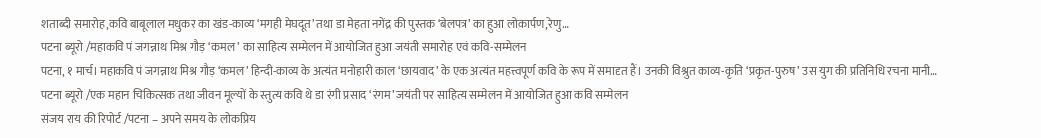शताब्दी समारोह,कवि बाबूलाल मधुकर का खंड-काव्य ‘मगही मेघदूत’ तथा डा मेहता नगेंद्र की पुस्तक ‘बेलपत्र’ का हुआ लोकार्पण,रेणु…
पटना ब्यूरो /महाकवि पं जगन्नाथ मिश्र गौड़ ‘कमल’ का साहित्य सम्मेलन में आयोजित हुआ जयंती समारोह एवं कवि-सम्मेलन
पटना, १ मार्च। महाकवि पं जगन्नाथ मिश्र गौड़ ‘कमल’ हिन्दी-काव्य के अत्यंत मनोहारी काल ‘छायवाद’ के एक अत्यंत महत्त्वपूर्ण कवि के रूप में समादृत हैं। उनकी विश्रुत काव्य-कृति ‘प्रकृत-पुरुष’ उस युग की प्रतिनिधि रचना मानी…
पटना ब्यूरो /एक महान चिकित्सक तथा जीवन मूल्यों के स्तुत्य कवि थे डा रंगी प्रसाद ‘रंगम’ जयंती पर साहित्य सम्मेलन में आयोजित हुआ कवि सम्मेलन
संजय राय की रिपोर्ट /पटना – अपने समय के लोकप्रिय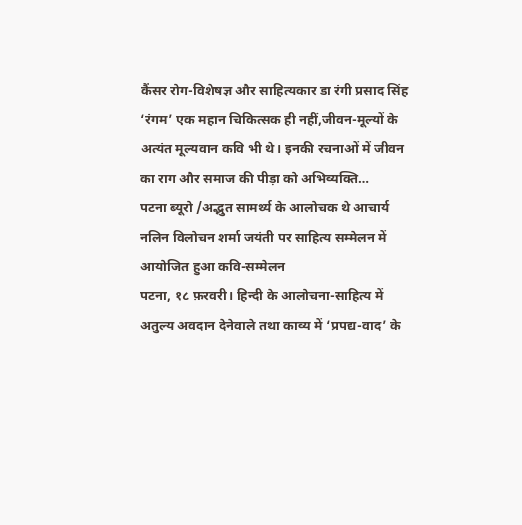कैंसर रोग-विशेषज्ञ और साहित्यकार डा रंगी प्रसाद सिंह ‘रंगम’ एक महान चिकित्सक ही नहीं,जीवन-मूल्यों के अत्यंत मूल्यवान कवि भी थे। इनकी रचनाओं में जीवन का राग और समाज की पीड़ा को अभिव्यक्ति…
पटना ब्यूरो /अद्भुत सामर्थ्य के आलोचक थे आचार्य नलिन विलोचन शर्मा जयंती पर साहित्य सम्मेलन में आयोजित हुआ कवि-सम्मेलन
पटना, १८ फ़रवरी। हिन्दी के आलोचना-साहित्य में अतुल्य अवदान देनेवाले तथा काव्य में ‘प्रपद्य-वाद’ के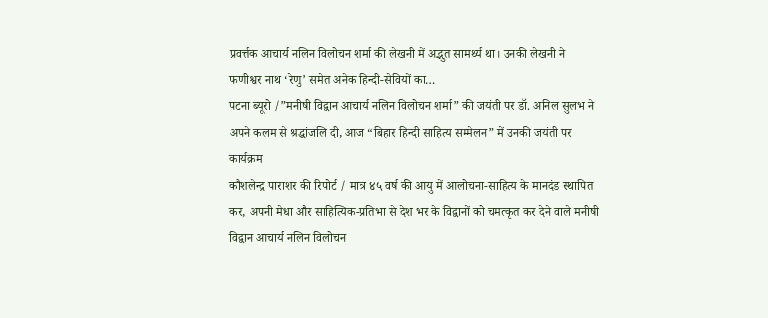प्रवर्त्तक आचार्य नलिन विलोचन शर्मा की लेखनी में अद्भुत सामर्थ्य था। उनकी लेखनी ने फणीश्वर नाथ ‘रेणु’ समेत अनेक हिन्दी-सेवियों का…
पटना ब्यूरो /”मनीषी विद्वान आचार्य नलिन विलोचन शर्मा” की जयंती पर डॉ. अनिल सुलभ ने अपने कलम से श्रद्धांजलि दी, आज “बिहार हिन्दी साहित्य सम्मेलन” में उनकी जयंती पर कार्यक्रम
कौशलेन्द्र पाराशर की रिपोर्ट / मात्र ४५ वर्ष की आयु में आलोचना-साहित्य के मानदंड स्थापित कर, अपनी मेधा और साहित्यिक-प्रतिभा से देश भर के विद्वानों को चमत्कृत कर देने वाले मनीषी विद्वान आचार्य नलिन विलोचन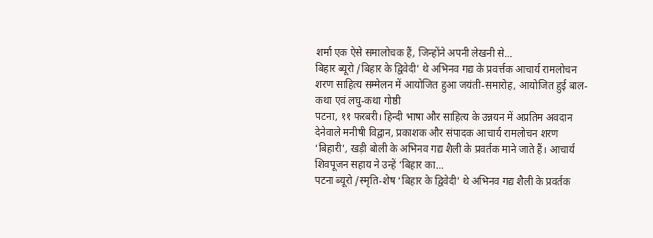शर्मा एक ऐसे समालोचक हैं, जिन्होंने अपनी लेखनी से…
बिहार ब्यूरो /बिहार के द्विवेदी’ थे अभिनव गद्य के प्रवर्त्तक आचार्य रामलोचन शरण साहित्य सम्मेलन में आयोजित हुआ जयंती-समारोह, आयोजित हुई बाल-कथा एवं लघु-कथा गोष्ठी
पटना, ११ फरबरी। हिन्दी भाषा और साहित्य के उन्नयन में अप्रतिम अवदान देनेवाले मनीषी विद्वान, प्रकाशक और संपादक आचार्य रामलोचन शरण ‘बिहारी’, खड़ी बोली के अभिनव गद्य शैली के प्रवर्तक माने जाते हैं। आचार्य शिवपूजन सहाय ने उन्हें ‘बिहार का…
पटना ब्यूरो /स्मृति-शेष ‘बिहार के द्विवेदी’ थे अभिनव गद्य शैली के प्रवर्तक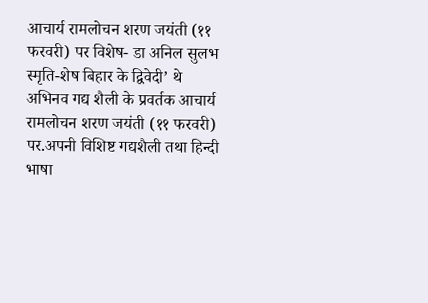आचार्य रामलोचन शरण जयंती (११ फरवरी) पर विशेष- डा अनिल सुलभ
स्मृति-शेष बिहार के द्विवेदी’ थे अभिनव गद्य शैली के प्रवर्तक आचार्य रामलोचन शरण जयंती (११ फरवरी) पर.अपनी विशिष्ट गद्यशैली तथा हिन्दी भाषा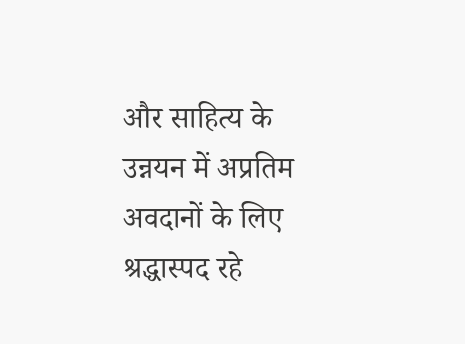और साहित्य के उन्नयन में अप्रतिम अवदानों के लिए श्रद्धास्पद रहे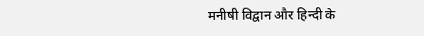मनीषी विद्वान और हिन्दी के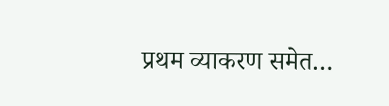प्रथम व्याकरण समेत…